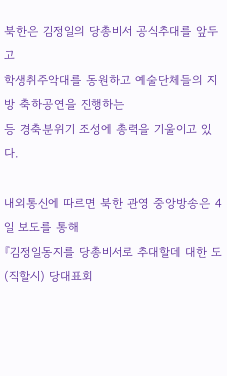북한은 김정일의 당총비서 공식추대를 앞두고
학생취주악대를 동원하고 예술단체들의 지방 축하공연을 진행하는
등 경축분위기 조성에 총력을 기울이고 있다.

내외통신에 따르면 북한 관영 중앙방송은 4일 보도를 통해
『김정일동지를 당총비서로 추대할데 대한 도(직할시) 당대표회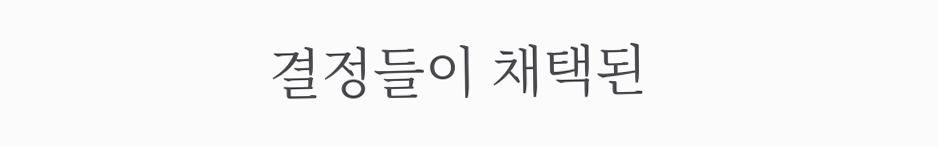결정들이 채택된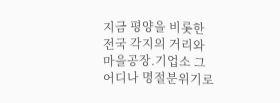지금 평양을 비롯한 전국 각지의 거리와
마을공장.기업소 그 어디나 명절분위기로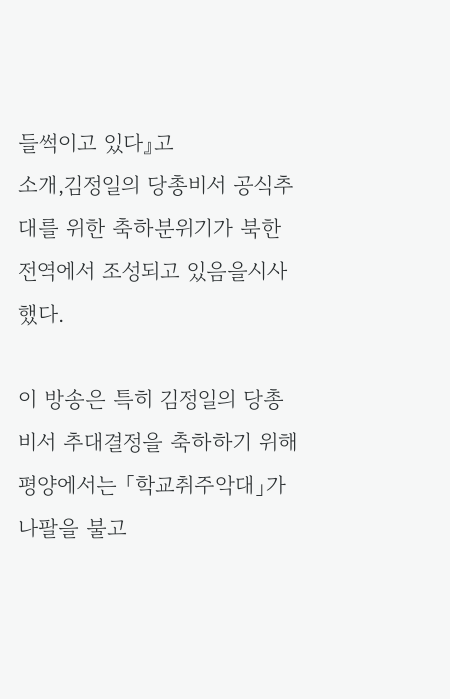들썩이고 있다』고
소개,김정일의 당총비서 공식추대를 위한 축하분위기가 북한
전역에서 조성되고 있음을시사했다.

이 방송은 특히 김정일의 당총비서 추대결정을 축하하기 위해
평양에서는 「학교취주악대」가 나팔을 불고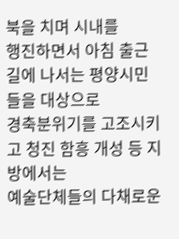북을 치며 시내를
행진하면서 아침 출근길에 나서는 평양시민들을 대상으로
경축분위기를 고조시키고 청진 함흥 개성 등 지방에서는
예술단체들의 다채로운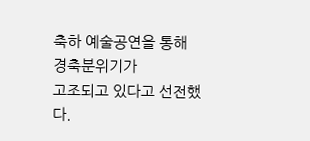축하 예술공연을 통해 경축분위기가
고조되고 있다고 선전했다.